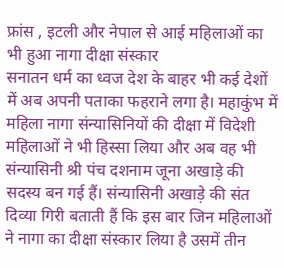फ्रांस , इटली और नेपाल से आई महिलाओं का भी हुआ नागा दीक्षा संस्कार
सनातन धर्म का ध्वज देश के बाहर भी कई देशों में अब अपनी पताका फहराने लगा है। महाकुंभ में महिला नागा संन्यासिनियों की दीक्षा में विदेशी महिलाओं ने भी हिस्सा लिया और अब वह भी संन्यासिनी श्री पंच दशनाम जूना अखाड़े की सदस्य बन गई हैं। संन्यासिनी अखाड़े की संत दिव्या गिरी बताती हैं कि इस बार जिन महिलाओं ने नागा का दीक्षा संस्कार लिया है उसमें तीन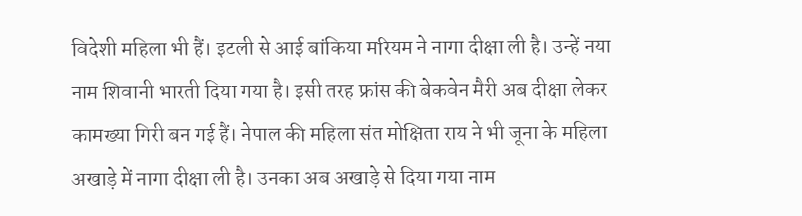विदेशी महिला भी हैं। इटली से आई बांकिया मरियम ने नागा दीक्षा ली है। उन्हें नया नाम शिवानी भारती दिया गया है। इसी तरह फ्रांस की बेकवेन मैरी अब दीक्षा लेकर कामख्या गिरी बन गई हैं। नेपाल की महिला संत मोक्षिता राय ने भी जूना के महिला अखाड़े में नागा दीक्षा ली है। उनका अब अखाड़े से दिया गया नाम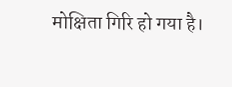मोक्षिता गिरि हो गया है।